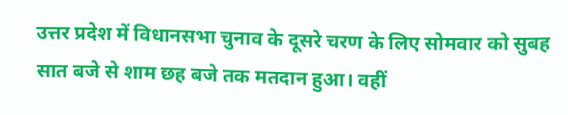उत्तर प्रदेश में विधानसभा चुनाव के दूसरे चरण के लिए सोमवार को सुबह सात बजे से शाम छह बजे तक मतदान हुआ। वहीं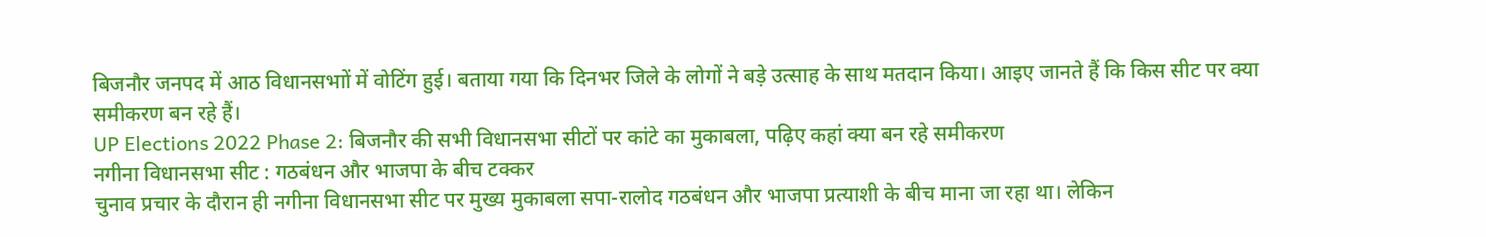बिजनौर जनपद में आठ विधानसभाों में वोटिंग हुई। बताया गया कि दिनभर जिले के लोगों ने बड़े उत्साह के साथ मतदान किया। आइए जानते हैं कि किस सीट पर क्या समीकरण बन रहे हैं।
UP Elections 2022 Phase 2: बिजनौर की सभी विधानसभा सीटों पर कांटे का मुकाबला, पढ़िए कहां क्या बन रहे समीकरण
नगीना विधानसभा सीट : गठबंधन और भाजपा के बीच टक्कर
चुनाव प्रचार के दौरान ही नगीना विधानसभा सीट पर मुख्य मुकाबला सपा-रालोद गठबंधन और भाजपा प्रत्याशी के बीच माना जा रहा था। लेकिन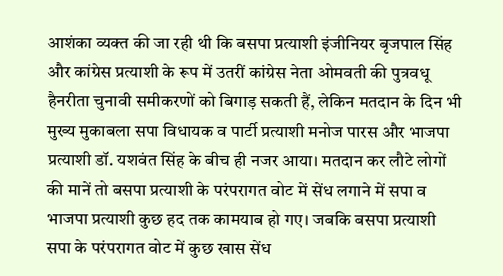आशंका व्यक्त की जा रही थी कि बसपा प्रत्याशी इंजीनियर बृजपाल सिंह और कांग्रेस प्रत्याशी के रूप में उतरीं कांग्रेस नेता ओमवती की पुत्रवधू हैनरीता चुनावी समीकरणों को बिगाड़ सकती हैं, लेकिन मतदान के दिन भी मुख्य मुकाबला सपा विधायक व पार्टी प्रत्याशी मनोज पारस और भाजपा प्रत्याशी डॉ. यशवंत सिंह के बीच ही नजर आया। मतदान कर लौटे लोगों की मानें तो बसपा प्रत्याशी के परंपरागत वोट में सेंध लगाने में सपा व भाजपा प्रत्याशी कुछ हद तक कामयाब हो गए। जबकि बसपा प्रत्याशी सपा के परंपरागत वोट में कुछ खास सेंध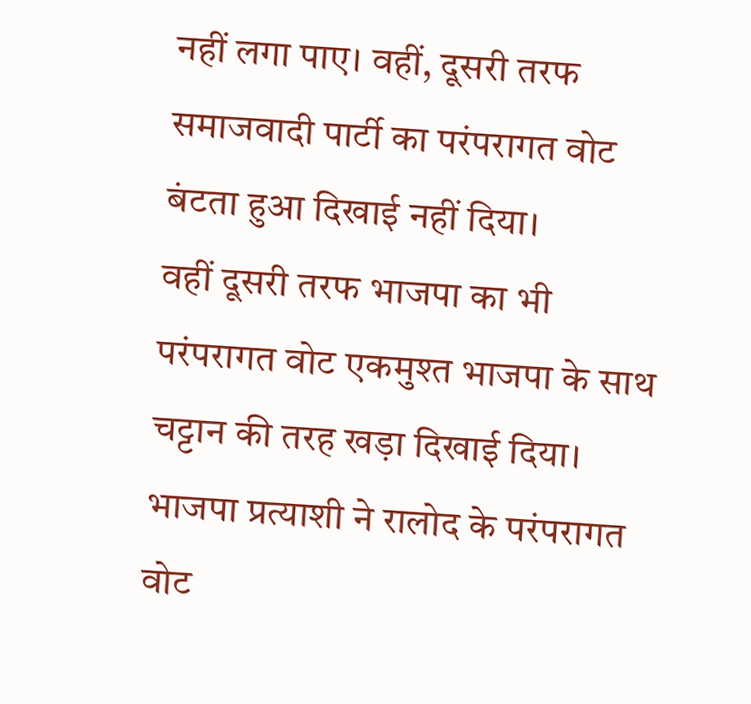नहीं लगा पाए। वहीं, दूसरी तरफ समाजवादी पार्टी का परंपरागत वोट बंटता हुआ दिखाई नहीं दिया।
वहीं दूसरी तरफ भाजपा का भी परंपरागत वोट एकमुश्त भाजपा के साथ चट्टान की तरह खड़ा दिखाई दिया। भाजपा प्रत्याशी ने रालोद के परंपरागत वोट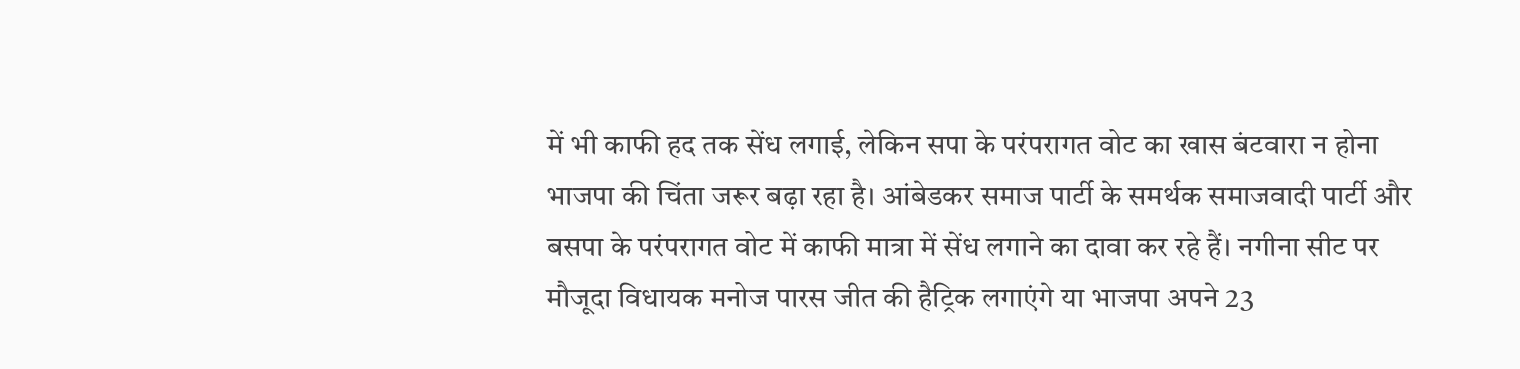में भी काफी हद तक सेंध लगाई, लेकिन सपा के परंपरागत वोट का खास बंटवारा न होना भाजपा की चिंता जरूर बढ़ा रहा है। आंबेडकर समाज पार्टी के समर्थक समाजवादी पार्टी और बसपा के परंपरागत वोट में काफी मात्रा में सेंध लगाने का दावा कर रहे हैं। नगीना सीट पर मौजूदा विधायक मनोज पारस जीत की हैट्रिक लगाएंगे या भाजपा अपने 23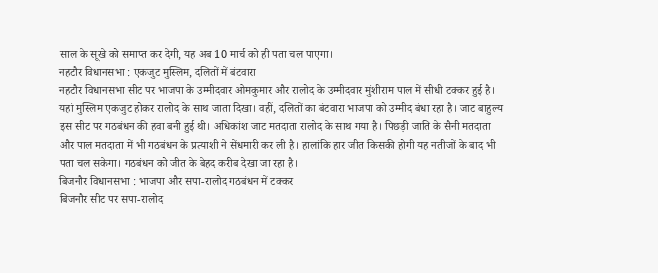साल के सूखे को समाप्त कर देगी, यह अब 10 मार्च को ही पता चल पाएगा।
नहटौर विधानसभा : एकजुट मुस्लिम, दलितों में बंटवारा
नहटौर विधानसभा सीट पर भाजपा के उम्मीदवार ओमकुमार और रालोद के उम्मीदवार मुंशीराम पाल में सीधी टक्कर हुई है। यहां मुस्लिम एकजुट होकर रालोद के साथ जाता दिखा। वहीं, दलितों का बंटवारा भाजपा को उम्मीद बंधा रहा है। जाट बाहुल्य इस सीट पर गठबंधन की हवा बनी हुई थी। अधिकांश जाट मतदाता रालोद के साथ गया है। पिछड़ी जाति के सैनी मतदाता और पाल मतदाता में भी गठबंधन के प्रत्याशी ने सेंधमारी कर ली है। हालांकि हार जीत किसकी होगी यह नतीजों के बाद भी पता चल सकेगा। गठबंधन को जीत के बेहद करीब देखा जा रहा है।
बिजनौर विधानसभा : भाजपा और सपा-रालोद गठबंधन में टक्कर
बिजनौर सीट पर सपा-रालोद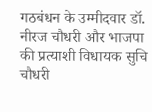गठबंधन के उम्मीदवार डॉ. नीरज चौधरी और भाजपा की प्रत्याशी विधायक सुचि चौधरी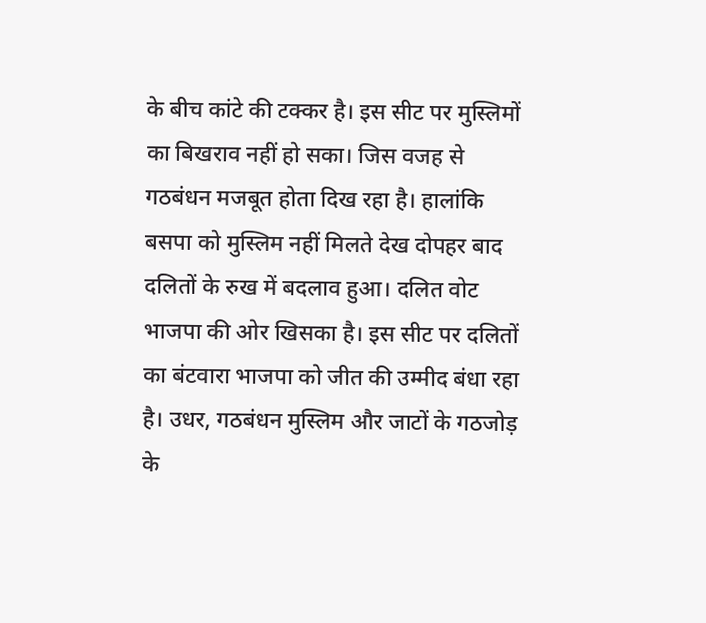के बीच कांटे की टक्कर है। इस सीट पर मुस्लिमों का बिखराव नहीं हो सका। जिस वजह से गठबंधन मजबूत होता दिख रहा है। हालांकि बसपा को मुस्लिम नहीं मिलते देख दोपहर बाद दलितों के रुख में बदलाव हुआ। दलित वोट भाजपा की ओर खिसका है। इस सीट पर दलितों का बंटवारा भाजपा को जीत की उम्मीद बंधा रहा है। उधर, गठबंधन मुस्लिम और जाटों के गठजोड़ के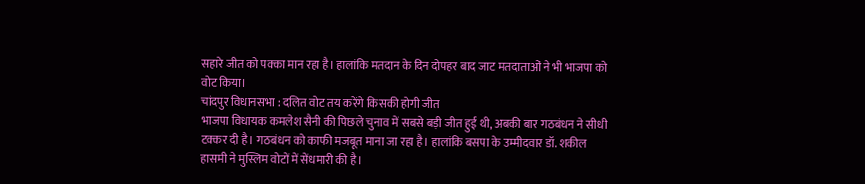सहारे जीत को पक्का मान रहा है। हालांकि मतदान के दिन दोपहर बाद जाट मतदाताओं ने भी भाजपा को वोट किया।
चांदपुर विधानसभा : दलित वोट तय करेंगे किसकी होगी जीत
भाजपा विधायक कमलेश सैनी की पिछले चुनाव में सबसे बड़ी जीत हुई थी, अबकी बार गठबंधन ने सीधी टक्कर दी है। गठबंधन को काफी मजबूत माना जा रहा है। हालांकि बसपा के उम्मीदवार डॉ. शकील हासमी ने मुस्लिम वोटों में सेंधमारी की है।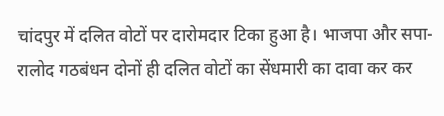चांदपुर में दलित वोटों पर दारोमदार टिका हुआ है। भाजपा और सपा-रालोद गठबंधन दोनों ही दलित वोटों का सेंधमारी का दावा कर कर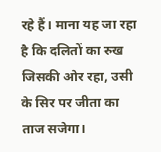रहे हैं। माना यह जा रहा है कि दलितों का रुख जिसकी ओर रहा, उसी के सिर पर जीता का ताज सजेगा।